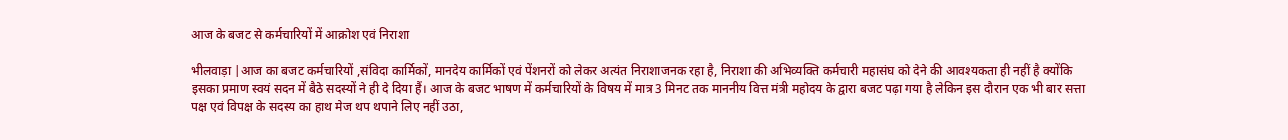आज के बजट से कर्मचारियों में आक्रोश एवं निराशा

भीलवाड़ा |आज का बजट कर्मचारियों ,संविदा कार्मिकों, मानदेय कार्मिकों एवं पेंशनरों को लेकर अत्यंत निराशाजनक रहा है, निराशा की अभिव्यक्ति कर्मचारी महासंघ को देने की आवश्यकता ही नहीं है क्योंकि इसका प्रमाण स्वयं सदन में बैठे सदस्यों ने ही दे दिया हैं। आज के बजट भाषण में कर्मचारियों के विषय में मात्र 3 मिनट तक माननीय वित्त मंत्री महोदय के द्वारा बजट पढ़ा गया है लेकिन इस दौरान एक भी बार सत्ता पक्ष एवं विपक्ष के सदस्य का हाथ मेज थप थपाने लिए नहीं उठा,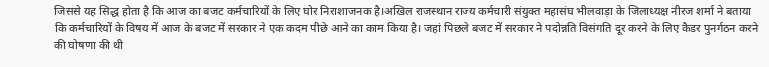जिससे यह सिद्ध होता है कि आज का बजट कर्मचारियों के लिए घोर निराशाजनक है।अखिल राजस्थान राज्य कर्मचारी संयुक्त महासंघ भीलवाड़ा के जिलाध्यक्ष नीरज शर्मा ने बताया कि कर्मचारियों के विषय में आज के बजट में सरकार ने एक कदम पीछे आने का काम किया है। जहां पिछले बजट में सरकार ने पदोन्नति विसंगति दूर करने के लिए कैडर पुनर्गठन करने की घोषणा की थी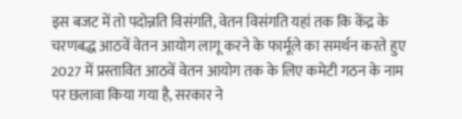इस बजट में तो पदोन्नति विसंगति, वेतन विसंगति यहां तक कि केंद्र के चरणबद्ध आठवें वेतन आयोग लागू करने के फार्मूले का समर्थन करते हुए 2027 में प्रस्तावित आठवें वेतन आयोग तक के लिए कमेटी गठन के नाम पर छलावा किया गया है, सरकार ने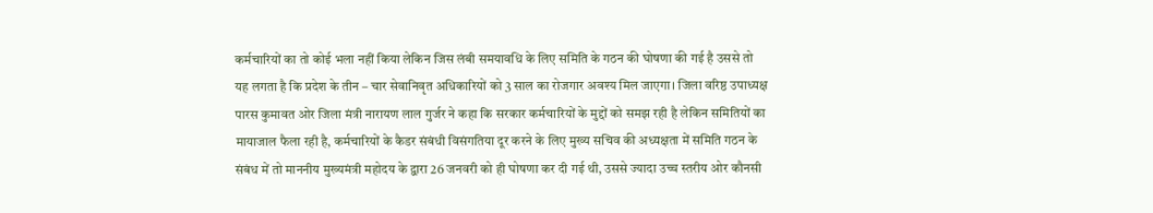कर्मचारियों का तो कोई भला नहीं किया लेकिन जिस लंबी समयावधि के लिए समिति के गठन की घोषणा की गई है उससे तो यह लगता है कि प्रदेश के तीन – चार सेवानिवृत अधिकारियों को 3 साल का रोजगार अवश्य मिल जाएगा। जिला वरिष्ठ उपाध्यक्ष पारस कुमावत ओर जिला मंत्री नारायण लाल गुर्जर ने कहा कि सरकार कर्मचारियों के मुद्दों को समझ रही है लेकिन समितियों का मायाजाल फैला रही है, कर्मचारियों के कैडर संबंधी विसंगतिया दूर करने के लिए मुख्य सचिव की अध्यक्षता में समिति गठन के संबंध में तो माननीय मुख्यमंत्री महोदय के द्वारा 26 जनवरी को ही घोषणा कर दी गई थी, उससे ज्यादा उच्च स्तरीय ओर कौनसी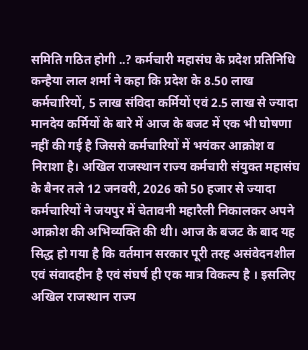समिति गठित होगी ..? कर्मचारी महासंघ के प्रदेश प्रतिनिधि कन्हैया लाल शर्मा ने कहा कि प्रदेश के 8.50 लाख कर्मचारियों, 5 लाख संविदा कर्मियों एवं 2.5 लाख से ज्यादा मानदेय कर्मियों के बारे में आज के बजट में एक भी घोषणा नहीं की गई है जिससे कर्मचारियों में भयंकर आक्रोश व निराशा है। अखिल राजस्थान राज्य कर्मचारी संयुक्त महासंघ के बैनर तले 12 जनवरी, 2026 को 50 हजार से ज्यादा कर्मचारियों ने जयपुर में चेतावनी महारैली निकालकर अपने आक्रोश की अभिव्यक्ति की थी। आज के बजट के बाद यह सिद्ध हो गया है कि वर्तमान सरकार पूरी तरह असंवेदनशील एवं संवादहीन है एवं संघर्ष ही एक मात्र विकल्प है । इसलिए अखिल राजस्थान राज्य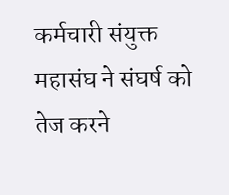कर्मचारी संयुक्त महासंघ ने संघर्ष को तेज करने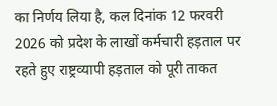का निर्णय लिया है, कल दिनांक 12 फरवरी 2026 को प्रदेश के लाखों कर्मचारी हड़ताल पर रहते हुए राष्ट्रव्यापी हड़ताल को पूरी ताकत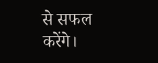से सफल करेंगे।